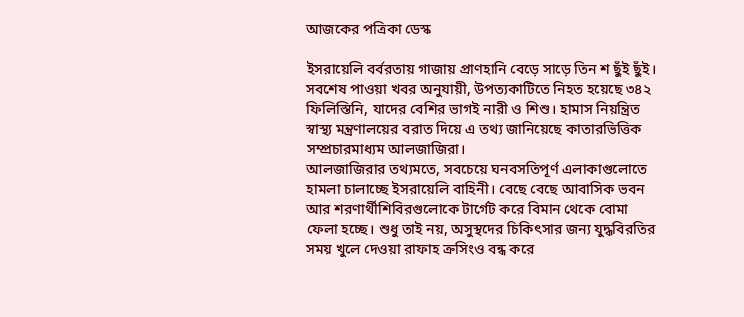আজকের পত্রিকা ডেস্ক

ইসরায়েলি বর্বরতায় গাজায় প্রাণহানি বেড়ে সাড়ে তিন শ ছুঁই ছুঁই। সবশেষ পাওয়া খবর অনুযায়ী, উপত্যকাটিতে নিহত হয়েছে ৩৪২ ফিলিস্তিনি, যাদের বেশির ভাগই নারী ও শিশু। হামাস নিয়ন্ত্রিত স্বাস্থ্য মন্ত্রণালয়ের বরাত দিয়ে এ তথ্য জানিয়েছে কাতারভিত্তিক সম্প্রচারমাধ্যম আলজাজিরা।
আলজাজিরার তথ্যমতে, সবচেয়ে ঘনবসতিপূর্ণ এলাকাগুলোতে হামলা চালাচ্ছে ইসরায়েলি বাহিনী। বেছে বেছে আবাসিক ভবন আর শরণার্থীশিবিরগুলোকে টার্গেট করে বিমান থেকে বোমা ফেলা হচ্ছে। শুধু তাই নয়, অসুস্থদের চিকিৎসার জন্য যুদ্ধবিরতির সময় খুলে দেওয়া রাফাহ ক্রসিংও বন্ধ করে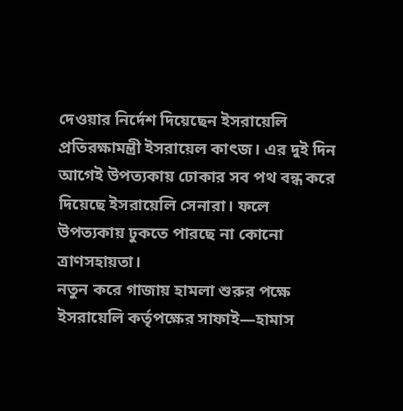দেওয়ার নির্দেশ দিয়েছেন ইসরায়েলি প্রতিরক্ষামন্ত্রী ইসরায়েল কাৎজ। এর দুই দিন আগেই উপত্যকায় ঢোকার সব পথ বন্ধ করে দিয়েছে ইসরায়েলি সেনারা। ফলে উপত্যকায় ঢুকতে পারছে না কোনো ত্রাণসহায়তা।
নতুন করে গাজায় হামলা শুরুর পক্ষে ইসরায়েলি কর্তৃপক্ষের সাফাই—হামাস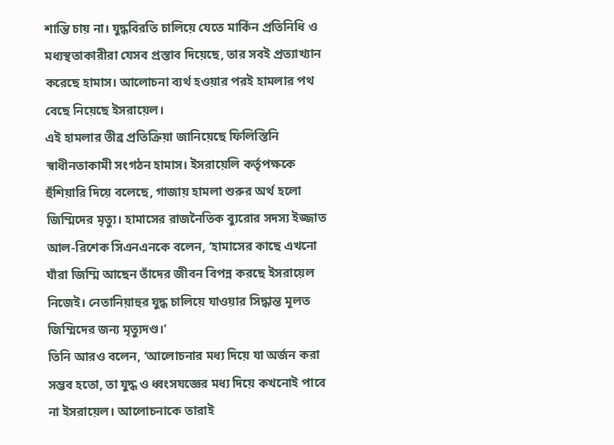শান্তি চায় না। যুদ্ধবিরতি চালিয়ে যেতে মার্কিন প্রতিনিধি ও মধ্যস্থতাকারীরা যেসব প্রস্তাব দিয়েছে, তার সবই প্রত্যাখ্যান করেছে হামাস। আলোচনা ব্যর্থ হওয়ার পরই হামলার পথ বেছে নিয়েছে ইসরায়েল।
এই হামলার তীব্র প্রতিক্রিয়া জানিয়েছে ফিলিস্তিনি স্বাধীনতাকামী সংগঠন হামাস। ইসরায়েলি কর্তৃপক্ষকে হুঁশিয়ারি দিয়ে বলেছে, গাজায় হামলা শুরুর অর্থ হলো জিম্মিদের মৃত্যু। হামাসের রাজনৈতিক ব্যুরোর সদস্য ইজ্জাত আল-রিশেক সিএনএনকে বলেন, ‘হামাসের কাছে এখনো যাঁরা জিম্মি আছেন তাঁদের জীবন বিপন্ন করছে ইসরায়েল নিজেই। নেতানিয়াহুর যুদ্ধ চালিয়ে যাওয়ার সিদ্ধান্ত মূলত জিম্মিদের জন্য মৃত্যুদণ্ড।’
তিনি আরও বলেন, ‘আলোচনার মধ্য দিয়ে যা অর্জন করা সম্ভব হতো, তা যুদ্ধ ও ধ্বংসযজ্ঞের মধ্য দিয়ে কখনোই পাবে না ইসরায়েল। আলোচনাকে তারাই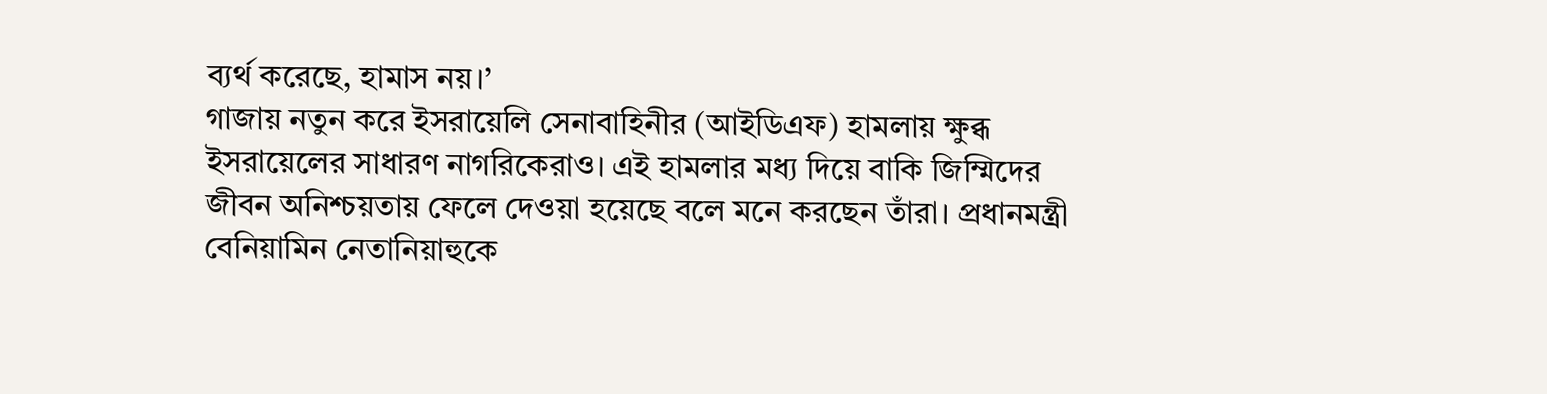ব্যর্থ করেছে, হামাস নয়।’
গাজায় নতুন করে ইসরায়েলি সেনাবাহিনীর (আইডিএফ) হামলায় ক্ষুব্ধ ইসরায়েলের সাধারণ নাগরিকেরাও। এই হামলার মধ্য দিয়ে বাকি জিম্মিদের জীবন অনিশ্চয়তায় ফেলে দেওয়া হয়েছে বলে মনে করছেন তাঁরা। প্রধানমন্ত্রী বেনিয়ামিন নেতানিয়াহুকে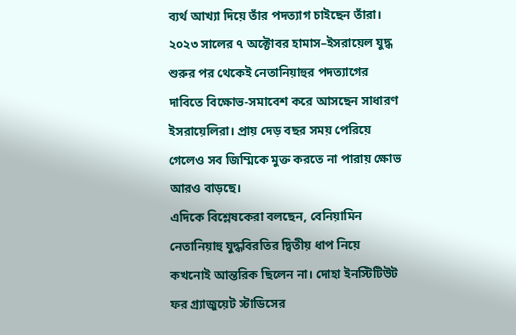ব্যর্থ আখ্যা দিয়ে তাঁর পদত্যাগ চাইছেন তাঁরা। ২০২৩ সালের ৭ অক্টোবর হামাস–ইসরায়েল যুদ্ধ শুরুর পর থেকেই নেতানিয়াহুর পদত্যাগের দাবিতে বিক্ষোভ-সমাবেশ করে আসছেন সাধারণ ইসরায়েলিরা। প্রায় দেড় বছর সময় পেরিয়ে গেলেও সব জিম্মিকে মুক্ত করতে না পারায় ক্ষোভ আরও বাড়ছে।
এদিকে বিশ্লেষকেরা বলছেন, বেনিয়ামিন নেতানিয়াহু যুদ্ধবিরতির দ্বিতীয় ধাপ নিয়ে কখনোই আন্তরিক ছিলেন না। দোহা ইনস্টিটিউট ফর গ্র্যাজুয়েট স্টাডিসের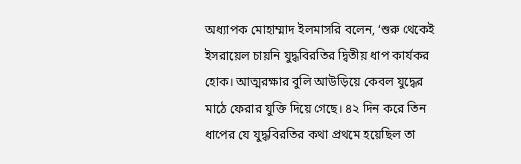অধ্যাপক মোহাম্মাদ ইলমাসরি বলেন, ‘শুরু থেকেই ইসরায়েল চায়নি যুদ্ধবিরতির দ্বিতীয় ধাপ কার্যকর হোক। আত্মরক্ষার বুলি আউড়িয়ে কেবল যুদ্ধের মাঠে ফেরার যুক্তি দিয়ে গেছে। ৪২ দিন করে তিন ধাপের যে যুদ্ধবিরতির কথা প্রথমে হয়েছিল তা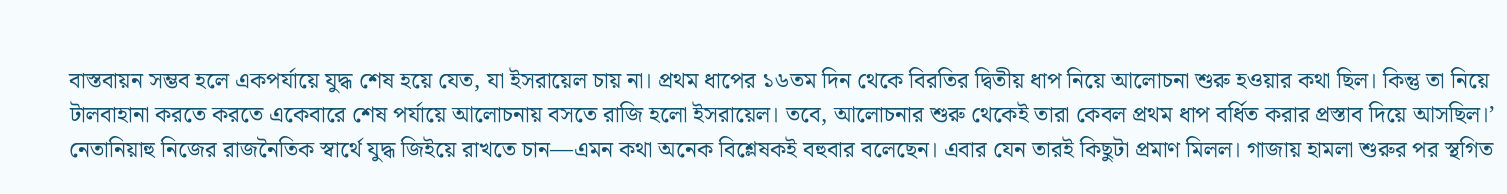বাস্তবায়ন সম্ভব হলে একপর্যায়ে যুদ্ধ শেষ হয়ে যেত, যা ইসরায়েল চায় না। প্রথম ধাপের ১৬তম দিন থেকে বিরতির দ্বিতীয় ধাপ নিয়ে আলোচনা শুরু হওয়ার কথা ছিল। কিন্তু তা নিয়ে টালবাহানা করতে করতে একেবারে শেষ পর্যায়ে আলোচনায় বসতে রাজি হলো ইসরায়েল। তবে, আলোচনার শুরু থেকেই তারা কেবল প্রথম ধাপ বর্ধিত করার প্রস্তাব দিয়ে আসছিল।’
নেতানিয়াহু নিজের রাজনৈতিক স্বার্থে যুদ্ধ জিইয়ে রাখতে চান—এমন কথা অনেক বিশ্লেষকই বহুবার বলেছেন। এবার যেন তারই কিছুটা প্রমাণ মিলল। গাজায় হামলা শুরুর পর স্থগিত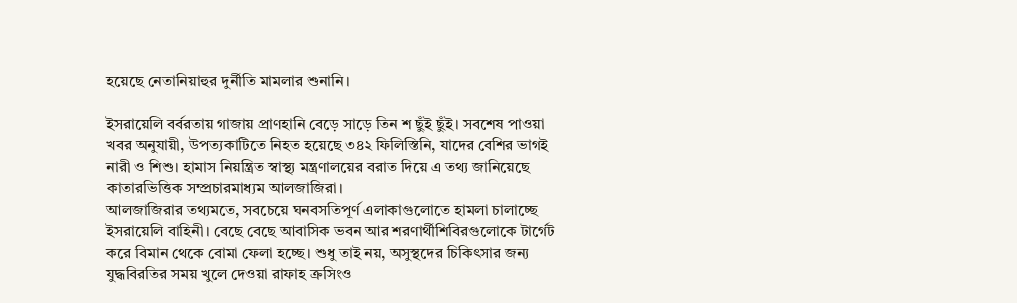হয়েছে নেতানিয়াহুর দুর্নীতি মামলার শুনানি।

ইসরায়েলি বর্বরতায় গাজায় প্রাণহানি বেড়ে সাড়ে তিন শ ছুঁই ছুঁই। সবশেষ পাওয়া খবর অনুযায়ী, উপত্যকাটিতে নিহত হয়েছে ৩৪২ ফিলিস্তিনি, যাদের বেশির ভাগই নারী ও শিশু। হামাস নিয়ন্ত্রিত স্বাস্থ্য মন্ত্রণালয়ের বরাত দিয়ে এ তথ্য জানিয়েছে কাতারভিত্তিক সম্প্রচারমাধ্যম আলজাজিরা।
আলজাজিরার তথ্যমতে, সবচেয়ে ঘনবসতিপূর্ণ এলাকাগুলোতে হামলা চালাচ্ছে ইসরায়েলি বাহিনী। বেছে বেছে আবাসিক ভবন আর শরণার্থীশিবিরগুলোকে টার্গেট করে বিমান থেকে বোমা ফেলা হচ্ছে। শুধু তাই নয়, অসুস্থদের চিকিৎসার জন্য যুদ্ধবিরতির সময় খুলে দেওয়া রাফাহ ক্রসিংও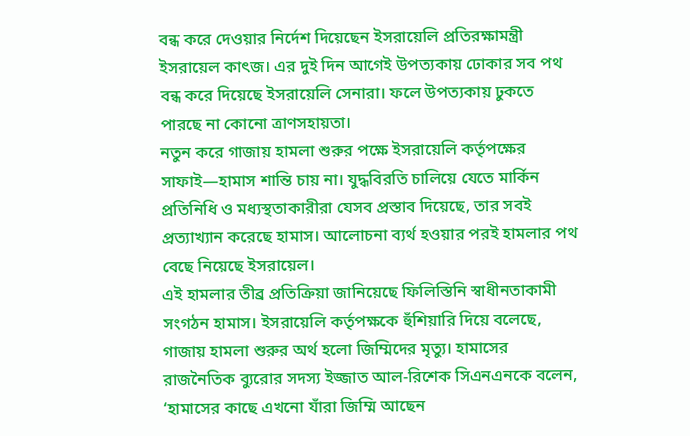বন্ধ করে দেওয়ার নির্দেশ দিয়েছেন ইসরায়েলি প্রতিরক্ষামন্ত্রী ইসরায়েল কাৎজ। এর দুই দিন আগেই উপত্যকায় ঢোকার সব পথ বন্ধ করে দিয়েছে ইসরায়েলি সেনারা। ফলে উপত্যকায় ঢুকতে পারছে না কোনো ত্রাণসহায়তা।
নতুন করে গাজায় হামলা শুরুর পক্ষে ইসরায়েলি কর্তৃপক্ষের সাফাই—হামাস শান্তি চায় না। যুদ্ধবিরতি চালিয়ে যেতে মার্কিন প্রতিনিধি ও মধ্যস্থতাকারীরা যেসব প্রস্তাব দিয়েছে, তার সবই প্রত্যাখ্যান করেছে হামাস। আলোচনা ব্যর্থ হওয়ার পরই হামলার পথ বেছে নিয়েছে ইসরায়েল।
এই হামলার তীব্র প্রতিক্রিয়া জানিয়েছে ফিলিস্তিনি স্বাধীনতাকামী সংগঠন হামাস। ইসরায়েলি কর্তৃপক্ষকে হুঁশিয়ারি দিয়ে বলেছে, গাজায় হামলা শুরুর অর্থ হলো জিম্মিদের মৃত্যু। হামাসের রাজনৈতিক ব্যুরোর সদস্য ইজ্জাত আল-রিশেক সিএনএনকে বলেন, ‘হামাসের কাছে এখনো যাঁরা জিম্মি আছেন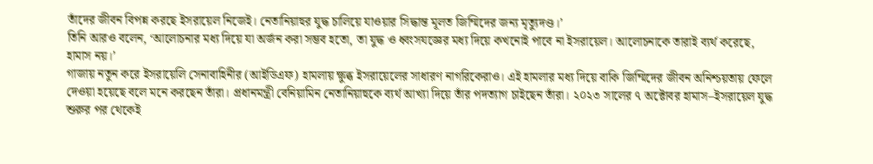তাঁদের জীবন বিপন্ন করছে ইসরায়েল নিজেই। নেতানিয়াহুর যুদ্ধ চালিয়ে যাওয়ার সিদ্ধান্ত মূলত জিম্মিদের জন্য মৃত্যুদণ্ড।’
তিনি আরও বলেন, ‘আলোচনার মধ্য দিয়ে যা অর্জন করা সম্ভব হতো, তা যুদ্ধ ও ধ্বংসযজ্ঞের মধ্য দিয়ে কখনোই পাবে না ইসরায়েল। আলোচনাকে তারাই ব্যর্থ করেছে, হামাস নয়।’
গাজায় নতুন করে ইসরায়েলি সেনাবাহিনীর (আইডিএফ) হামলায় ক্ষুব্ধ ইসরায়েলের সাধারণ নাগরিকেরাও। এই হামলার মধ্য দিয়ে বাকি জিম্মিদের জীবন অনিশ্চয়তায় ফেলে দেওয়া হয়েছে বলে মনে করছেন তাঁরা। প্রধানমন্ত্রী বেনিয়ামিন নেতানিয়াহুকে ব্যর্থ আখ্যা দিয়ে তাঁর পদত্যাগ চাইছেন তাঁরা। ২০২৩ সালের ৭ অক্টোবর হামাস–ইসরায়েল যুদ্ধ শুরুর পর থেকেই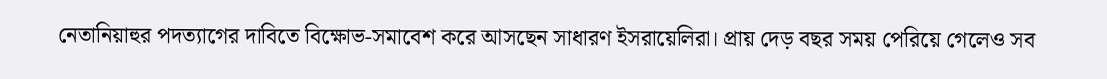নেতানিয়াহুর পদত্যাগের দাবিতে বিক্ষোভ-সমাবেশ করে আসছেন সাধারণ ইসরায়েলিরা। প্রায় দেড় বছর সময় পেরিয়ে গেলেও সব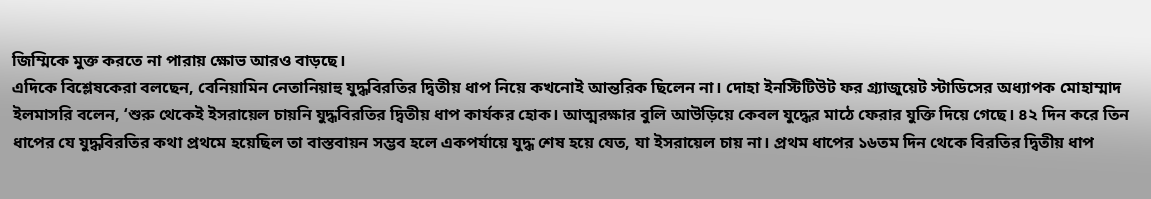জিম্মিকে মুক্ত করতে না পারায় ক্ষোভ আরও বাড়ছে।
এদিকে বিশ্লেষকেরা বলছেন, বেনিয়ামিন নেতানিয়াহু যুদ্ধবিরতির দ্বিতীয় ধাপ নিয়ে কখনোই আন্তরিক ছিলেন না। দোহা ইনস্টিটিউট ফর গ্র্যাজুয়েট স্টাডিসের অধ্যাপক মোহাম্মাদ ইলমাসরি বলেন, ‘শুরু থেকেই ইসরায়েল চায়নি যুদ্ধবিরতির দ্বিতীয় ধাপ কার্যকর হোক। আত্মরক্ষার বুলি আউড়িয়ে কেবল যুদ্ধের মাঠে ফেরার যুক্তি দিয়ে গেছে। ৪২ দিন করে তিন ধাপের যে যুদ্ধবিরতির কথা প্রথমে হয়েছিল তা বাস্তবায়ন সম্ভব হলে একপর্যায়ে যুদ্ধ শেষ হয়ে যেত, যা ইসরায়েল চায় না। প্রথম ধাপের ১৬তম দিন থেকে বিরতির দ্বিতীয় ধাপ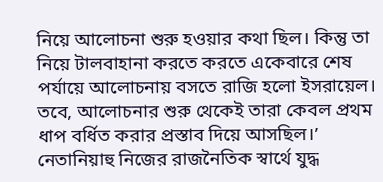নিয়ে আলোচনা শুরু হওয়ার কথা ছিল। কিন্তু তা নিয়ে টালবাহানা করতে করতে একেবারে শেষ পর্যায়ে আলোচনায় বসতে রাজি হলো ইসরায়েল। তবে, আলোচনার শুরু থেকেই তারা কেবল প্রথম ধাপ বর্ধিত করার প্রস্তাব দিয়ে আসছিল।’
নেতানিয়াহু নিজের রাজনৈতিক স্বার্থে যুদ্ধ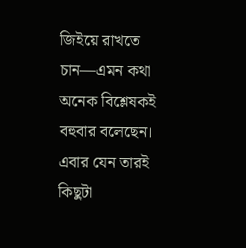জিইয়ে রাখতে চান—এমন কথা অনেক বিশ্লেষকই বহুবার বলেছেন। এবার যেন তারই কিছুটা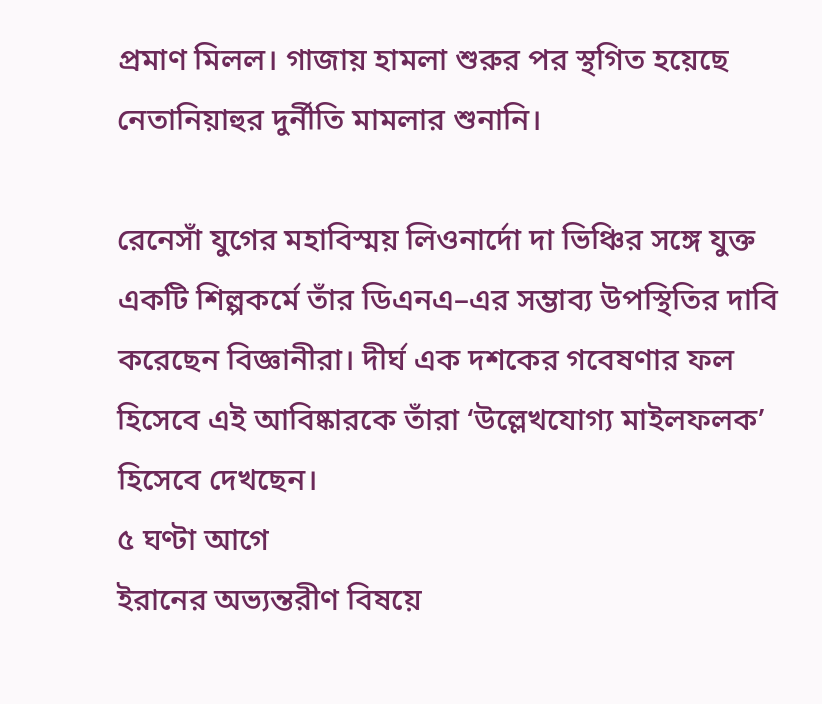প্রমাণ মিলল। গাজায় হামলা শুরুর পর স্থগিত হয়েছে নেতানিয়াহুর দুর্নীতি মামলার শুনানি।

রেনেসাঁ যুগের মহাবিস্ময় লিওনার্দো দা ভিঞ্চির সঙ্গে যুক্ত একটি শিল্পকর্মে তাঁর ডিএনএ–এর সম্ভাব্য উপস্থিতির দাবি করেছেন বিজ্ঞানীরা। দীর্ঘ এক দশকের গবেষণার ফল হিসেবে এই আবিষ্কারকে তাঁরা ‘উল্লেখযোগ্য মাইলফলক’ হিসেবে দেখছেন।
৫ ঘণ্টা আগে
ইরানের অভ্যন্তরীণ বিষয়ে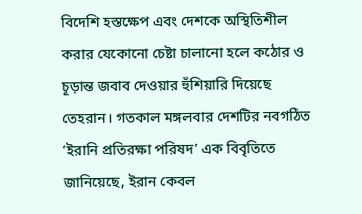বিদেশি হস্তক্ষেপ এবং দেশকে অস্থিতিশীল করার যেকোনো চেষ্টা চালানো হলে কঠোর ও চূড়ান্ত জবাব দেওয়ার হুঁশিয়ারি দিয়েছে তেহরান। গতকাল মঙ্গলবার দেশটির নবগঠিত ‘ইরানি প্রতিরক্ষা পরিষদ’ এক বিবৃতিতে জানিয়েছে, ইরান কেবল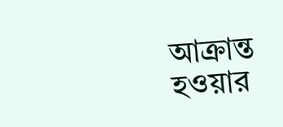আক্রান্ত হওয়ার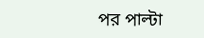পর পাল্টা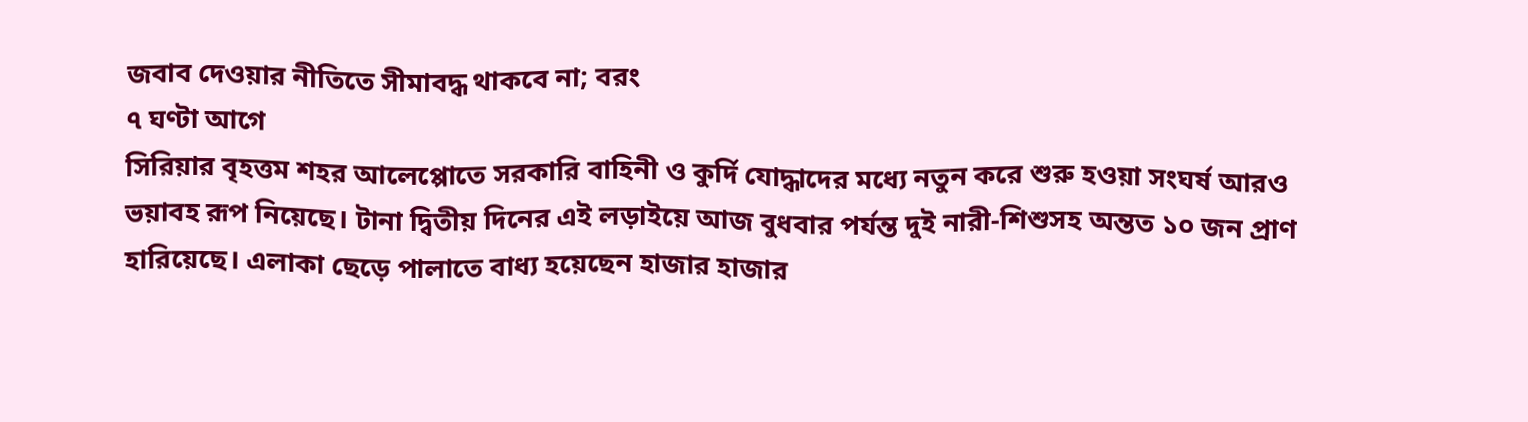জবাব দেওয়ার নীতিতে সীমাবদ্ধ থাকবে না; বরং
৭ ঘণ্টা আগে
সিরিয়ার বৃহত্তম শহর আলেপ্পোতে সরকারি বাহিনী ও কুর্দি যোদ্ধাদের মধ্যে নতুন করে শুরু হওয়া সংঘর্ষ আরও ভয়াবহ রূপ নিয়েছে। টানা দ্বিতীয় দিনের এই লড়াইয়ে আজ বুধবার পর্যন্ত দুই নারী-শিশুসহ অন্তত ১০ জন প্রাণ হারিয়েছে। এলাকা ছেড়ে পালাতে বাধ্য হয়েছেন হাজার হাজার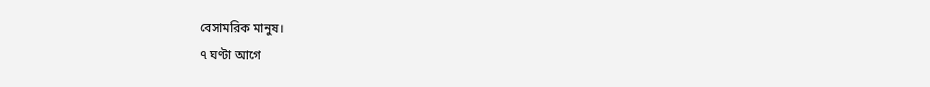বেসামরিক মানুষ।
৭ ঘণ্টা আগে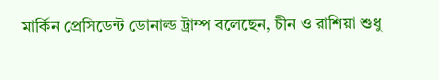মার্কিন প্রেসিডেন্ট ডোনাল্ড ট্রাম্প বলেছেন, চীন ও রাশিয়া শুধু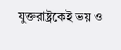যুক্তরাষ্ট্রকেই ভয় ও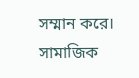সম্মান করে। সামাজিক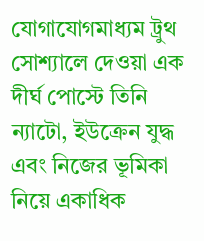যোগাযোগমাধ্যম ট্রুথ সোশ্যালে দেওয়া এক দীর্ঘ পোস্টে তিনি ন্যাটো, ইউক্রেন যুদ্ধ এবং নিজের ভূমিকা নিয়ে একাধিক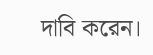দাবি করেন।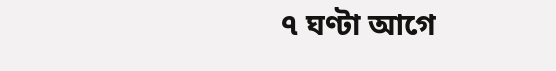৭ ঘণ্টা আগে